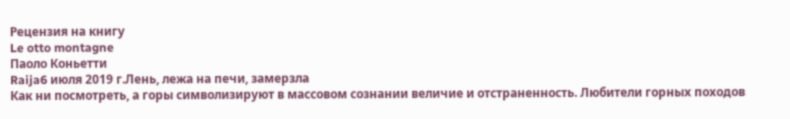Рецензия на книгу
Le otto montagne
Паоло Коньетти
Raija6 июля 2019 г.Лень, лежа на печи, замерзла
Как ни посмотреть, а горы символизируют в массовом сознании величие и отстраненность. Любители горных походов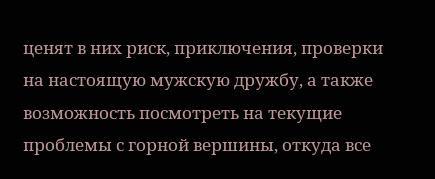ценят в них риск, приключения, проверки на настоящую мужскую дружбу, а также возможность посмотреть на текущие проблемы с горной вершины, откуда все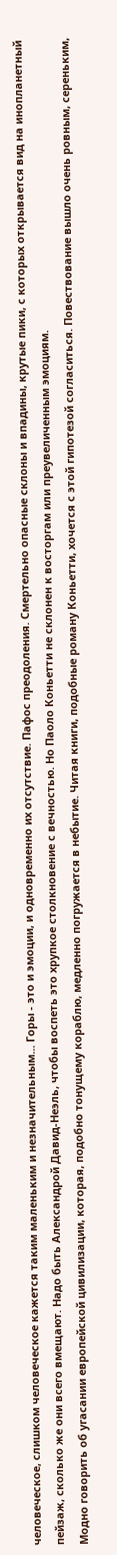человеческое, слишком человеческое кажется таким маленьким и незначительным... Горы - это и эмоции, и одновременно их отсутствие. Пафос преодоления. Смертельно опасные склоны и впадины, крутые пики, с которых открывается вид на инопланетный пейзаж, сколько же они всего вмещают. Надо быть Александрой Давид-Неэль, чтобы воспеть это хрупкое столкновение с вечностью. Но Паоло Коньетти не склонен к восторгам или преувеличенным эмоциям.
Модно говорить об угасании европейской цивилизации, которая, подобно тонущему кораблю, медленно погружается в небытие. Читая книги, подобные роману Коньетти, хочется с этой гипотезой согласиться. Повествование вышло очень ровным, сереньким,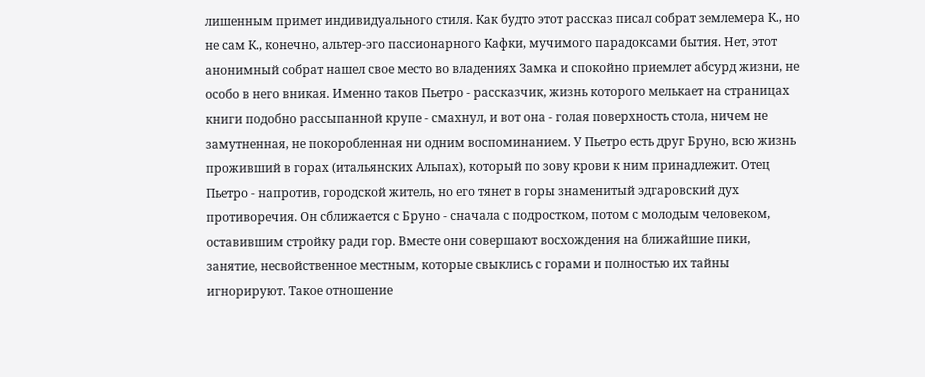лишенным примет индивидуального стиля. Как будто этот рассказ писал собрат землемера К., но не сам К., конечно, альтер-эго пассионарного Кафки, мучимого парадоксами бытия. Нет, этот анонимный собрат нашел свое место во владениях Замка и спокойно приемлет абсурд жизни, не особо в него вникая. Именно таков Пьетро - рассказчик, жизнь которого мелькает на страницах книги подобно рассыпанной крупе - смахнул, и вот она - голая поверхность стола, ничем не замутненная, не покоробленная ни одним воспоминанием. У Пьетро есть друг Бруно, всю жизнь проживший в горах (итальянских Альпах), который по зову крови к ним принадлежит. Отец Пьетро - напротив, городской житель, но его тянет в горы знаменитый эдгаровский дух противоречия. Он сближается с Бруно - сначала с подростком, потом с молодым человеком, оставившим стройку ради гор. Вместе они совершают восхождения на ближайшие пики, занятие, несвойственное местным, которые свыклись с горами и полностью их тайны игнорируют. Такое отношение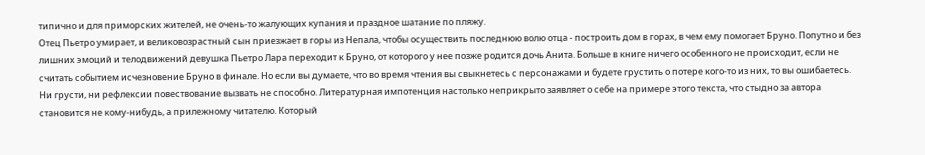типично и для приморских жителей, не очень-то жалующих купания и праздное шатание по пляжу.
Отец Пьетро умирает, и великовозрастный сын приезжает в горы из Непала, чтобы осуществить последнюю волю отца - построить дом в горах, в чем ему помогает Бруно. Попутно и без лишних эмоций и телодвижений девушка Пьетро Лара переходит к Бруно, от которого у нее позже родится дочь Анита. Больше в книге ничего особенного не происходит, если не считать событием исчезновение Бруно в финале. Но если вы думаете, что во время чтения вы свыкнетесь с персонажами и будете грустить о потере кого-то из них, то вы ошибаетесь. Ни грусти, ни рефлексии повествование вызвать не способно. Литературная импотенция настолько неприкрыто заявляет о себе на примере этого текста, что стыдно за автора становится не кому-нибудь, а прилежному читателю. Который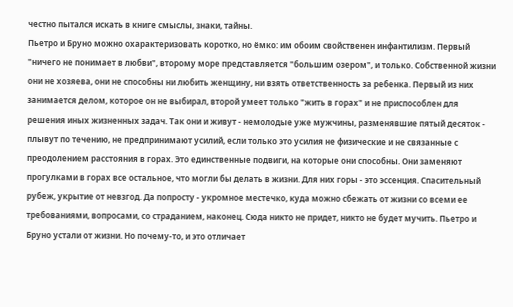честно пытался искать в книге смыслы, знаки, тайны.
Пьетро и Бруно можно охарактеризовать коротко, но ёмко: им обоим свойственен инфантилизм. Первый "ничего не понимает в любви", второму море представляется "большим озером", и только. Собственной жизни они не хозяева, они не способны ни любить женщину, ни взять ответственность за ребенка. Первый из них занимается делом, которое он не выбирал, второй умеет только "жить в горах" и не приспособлен для решения иных жизненных задач. Так они и живут - немолодые уже мужчины, разменявшие пятый десяток - плывут по течению, не предпринимают усилий, если только это усилия не физические и не связанные с преодолением расстояния в горах. Это единственные подвиги, на которые они способны. Они заменяют прогулками в горах все остальное, что могли бы делать в жизни. Для них горы - это эссенция. Спасительный рубеж, укрытие от невзгод. Да попросту - укромное местечко, куда можно сбежать от жизни со всеми ее требованиями, вопросами, со страданием, наконец. Сюда никто не придет, никто не будет мучить. Пьетро и Бруно устали от жизни. Но почему-то, и это отличает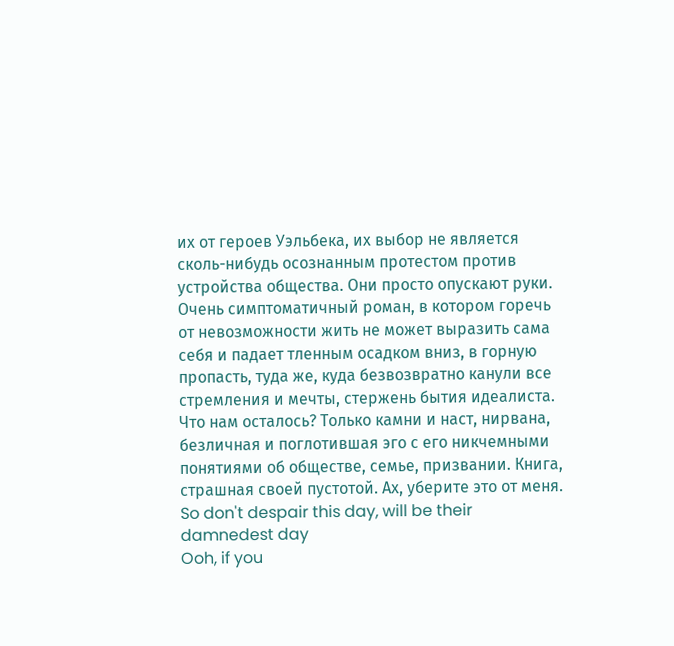их от героев Уэльбека, их выбор не является сколь-нибудь осознанным протестом против устройства общества. Они просто опускают руки.
Очень симптоматичный роман, в котором горечь от невозможности жить не может выразить сама себя и падает тленным осадком вниз, в горную пропасть, туда же, куда безвозвратно канули все стремления и мечты, стержень бытия идеалиста. Что нам осталось? Только камни и наст, нирвана, безличная и поглотившая эго с его никчемными понятиями об обществе, семье, призвании. Книга, страшная своей пустотой. Ах, уберите это от меня.
So don't despair this day, will be their damnedest day
Ooh, if you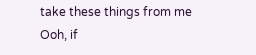take these things from me
Ooh, if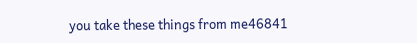you take these things from me46841